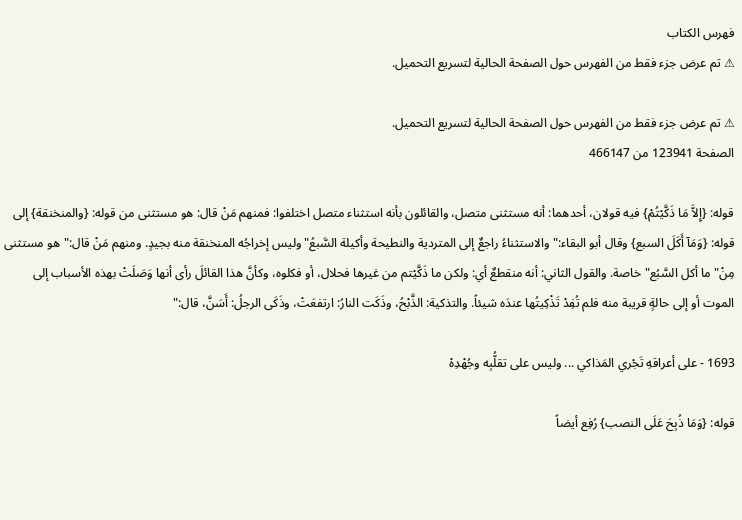فهرس الكتاب
⚠ تم عرض جزء فقط من الفهرس حول الصفحة الحالية لتسريع التحميل.

⚠ تم عرض جزء فقط من الفهرس حول الصفحة الحالية لتسريع التحميل.
الصفحة 123941 من 466147

قوله: {إِلاَّ مَا ذَكَّيْتُمْ} فيه قولان، أحدهما: أنه مستثنى متصل، والقائلون بأنه استثناء متصل اختلفوا: فمنهم مَنْ قال: هو مستثنى من قوله: {والمنخنقة} إلى قوله: {وَمَآ أَكَلَ السبع} وقال أبو البقاء:"والاستثناءُ راجعٌ إلى المتردية والنطيحة وأكيلة السَّبعُ"وليس إخراجُه المنخنقة منه بجيدٍ. ومنهم مَنْ قال:"هو مستثنى مِنْ"ما أكل السَّبُع"خاصة. والقول الثاني: أنه منقطعٌ أي: ولكن ما ذَكَّيْتم من غيرها فحلال، أو فكلوه، وكأنَّ هذا القائلَ رأى أنها وَصَلَتْ بهذه الأسباب إلى الموت أو إلى حالةٍ قريبة منه فلم تُفِدْ تَذْكِيتُها عندَه شيئاً. والتذكية: الذَّبْحُ، وذَكَت النارُ: ارتفعَتْ، وذَكَى الرجلُ: أَسَنَّ، قال:"

1693 - على أعراقهِ تَجْري المَذاكي ... وليس على تقلُّبِه وجُهْدِهْ

قوله: {وَمَا ذُبِحَ عَلَى النصب} رُفِع أيضاً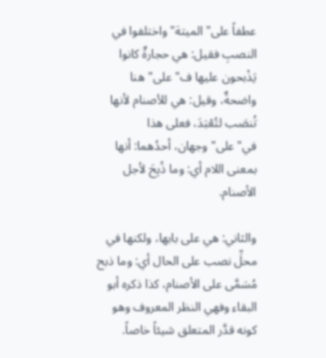عطفاً على"الميتة"واختلفوا في النصبِ فقيل: هي حجارةٌ كانوا يَذْبحون عليها ف"على"هنا واضحةٌ، وقيل: هي للأصنام لأنها تُنصَب لتُعْبَدَ، فعلى هذا في"على"وجهان، أحدُهما: أنها بمعنى اللام أي: وما ذُبِحَ لأجل الأصنام.

والثاني: هي على بابها، ولكنها في محلِّ نصب على الحال أي: وما ذبح مُسَمَّى على الأصنام، كذا ذكره أبو البقاء وفهي النظر المعروف وهو كونه قدَّر المتعلق شيئاً خاصاً.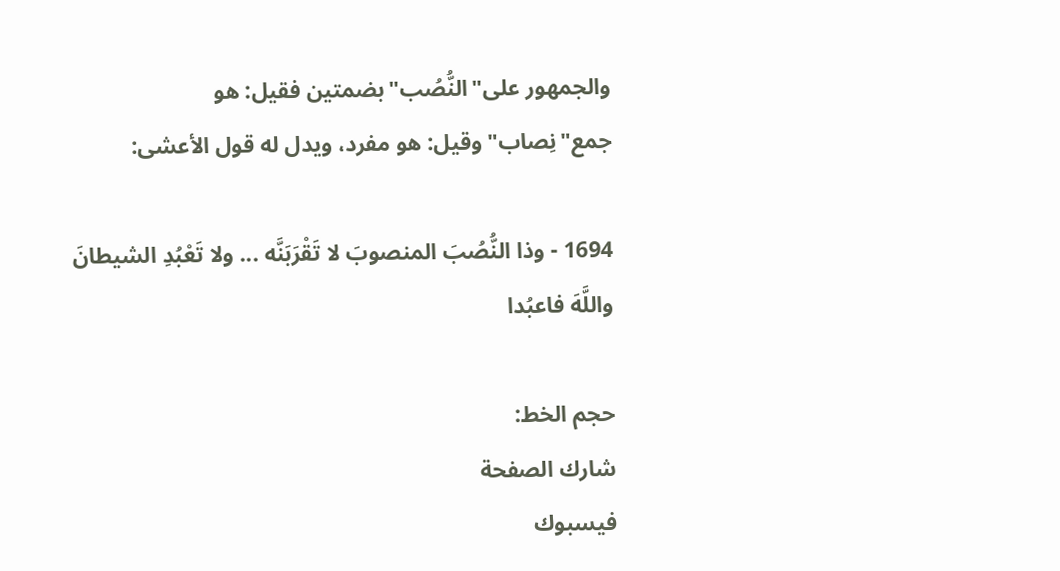والجمهور على"النُّصُب"بضمتين فقيل: هو جمع"نِصاب"وقيل: هو مفرد، ويدل له قول الأعشى:

1694 - وذا النُّصُبَ المنصوبَ لا تَقْرَبَنَّه ... ولا تَعْبُدِ الشيطانَ واللَّهَ فاعبُدا

حجم الخط:
شارك الصفحة
فيسبوك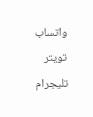واتساب تويتر تليجرام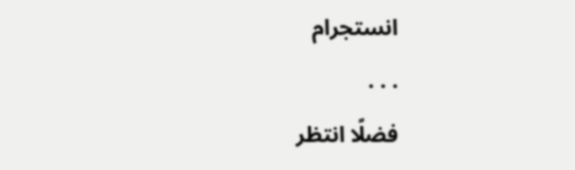انستجرام
. . .
فضلًا انتظر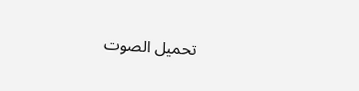تحميل الصوت